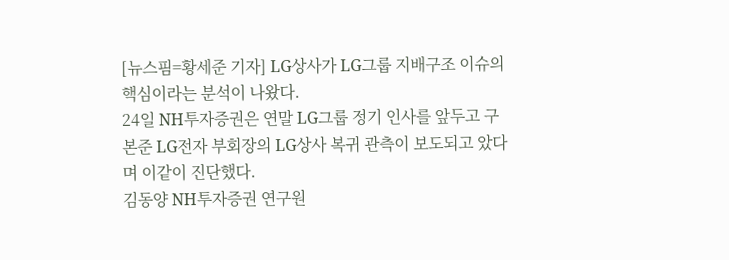[뉴스핌=황세준 기자] LG상사가 LG그룹 지배구조 이슈의 핵심이라는 분석이 나왔다.
24일 NH투자증권은 연말 LG그룹 정기 인사를 앞두고 구본준 LG전자 부회장의 LG상사 복귀 관측이 보도되고 았다며 이같이 진단했다.
김동양 NH투자증권 연구원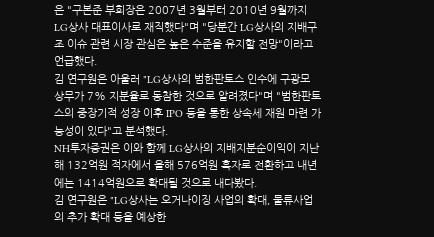은 "구본준 부회장은 2007년 3월부터 2010년 9월까지 LG상사 대표이사로 재직했다"며 "당분간 LG상사의 지배구조 이슈 관련 시장 관심은 높은 수준을 유지할 전망"이라고 언급했다.
김 연구원은 아울러 "LG상사의 범한판토스 인수에 구광모 상무가 7% 지분율로 동참한 것으로 알려졌다"며 "범한판토스의 중장기적 성장 이후 IPO 등을 통한 상속세 재원 마련 가능성이 있다"고 분석했다.
NH투자증권은 이와 함께 LG상사의 지배지분순이익이 지난해 132억원 적자에서 올해 576억원 흑자로 전환하고 내년에는 1414억원으로 확대될 것으로 내다봤다.
김 연구원은 "LG상사는 오거나이징 사업의 확대, 물류사업의 추가 확대 등을 예상한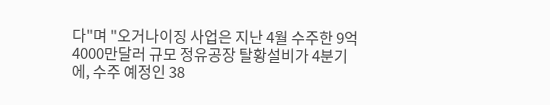다"며 "오거나이징 사업은 지난 4월 수주한 9억4000만달러 규모 정유공장 탈황설비가 4분기에, 수주 예정인 38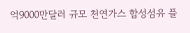억9000만달러 규모 천연가스 합성섬유 플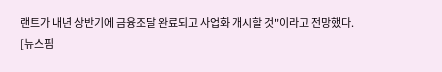랜트가 내년 상반기에 금융조달 완료되고 사업화 개시할 것"이라고 전망했다.
[뉴스핌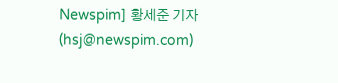Newspim] 황세준 기자 (hsj@newspim.com)